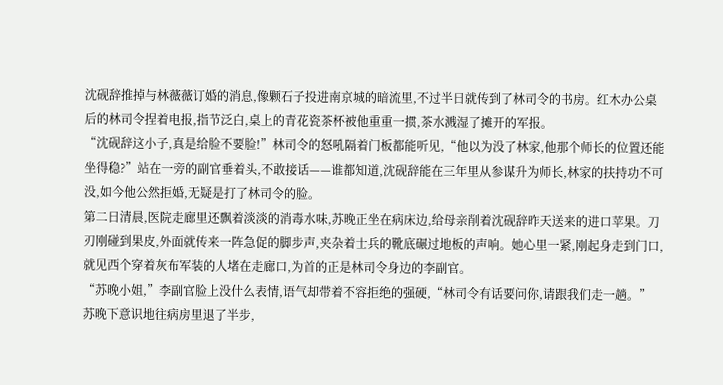沈砚辞推掉与林薇薇订婚的消息,像颗石子投进南京城的暗流里,不过半日就传到了林司令的书房。红木办公桌后的林司令捏着电报,指节泛白,桌上的青花瓷茶杯被他重重一掼,茶水溅湿了摊开的军报。
“沈砚辞这小子,真是给脸不要脸!”林司令的怒吼隔着门板都能听见,“他以为没了林家,他那个师长的位置还能坐得稳?”站在一旁的副官垂着头,不敢接话——谁都知道,沈砚辞能在三年里从参谋升为师长,林家的扶持功不可没,如今他公然拒婚,无疑是打了林司令的脸。
第二日清晨,医院走廊里还飘着淡淡的消毒水味,苏晚正坐在病床边,给母亲削着沈砚辞昨天送来的进口苹果。刀刃刚碰到果皮,外面就传来一阵急促的脚步声,夹杂着士兵的靴底碾过地板的声响。她心里一紧,刚起身走到门口,就见西个穿着灰布军装的人堵在走廊口,为首的正是林司令身边的李副官。
“苏晚小姐,”李副官脸上没什么表情,语气却带着不容拒绝的强硬,“林司令有话要问你,请跟我们走一趟。”
苏晚下意识地往病房里退了半步,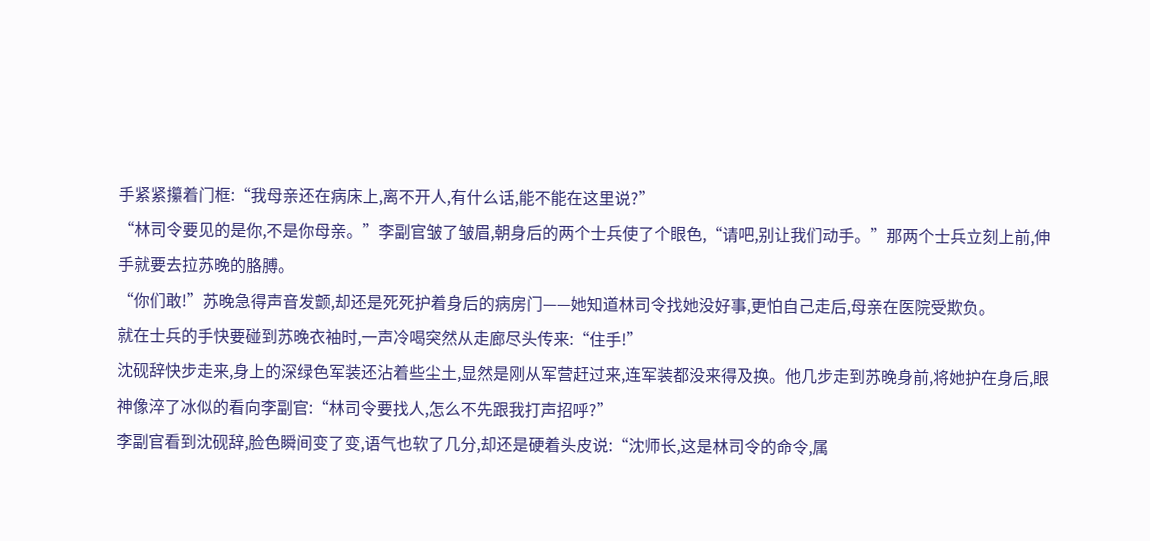手紧紧攥着门框:“我母亲还在病床上,离不开人,有什么话,能不能在这里说?”
“林司令要见的是你,不是你母亲。”李副官皱了皱眉,朝身后的两个士兵使了个眼色,“请吧,别让我们动手。”那两个士兵立刻上前,伸手就要去拉苏晚的胳膊。
“你们敢!”苏晚急得声音发颤,却还是死死护着身后的病房门——她知道林司令找她没好事,更怕自己走后,母亲在医院受欺负。
就在士兵的手快要碰到苏晚衣袖时,一声冷喝突然从走廊尽头传来:“住手!”
沈砚辞快步走来,身上的深绿色军装还沾着些尘土,显然是刚从军营赶过来,连军装都没来得及换。他几步走到苏晚身前,将她护在身后,眼神像淬了冰似的看向李副官:“林司令要找人,怎么不先跟我打声招呼?”
李副官看到沈砚辞,脸色瞬间变了变,语气也软了几分,却还是硬着头皮说:“沈师长,这是林司令的命令,属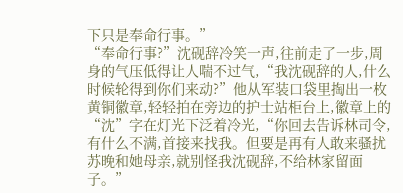下只是奉命行事。”
“奉命行事?”沈砚辞冷笑一声,往前走了一步,周身的气压低得让人喘不过气,“我沈砚辞的人,什么时候轮得到你们来动?”他从军装口袋里掏出一枚黄铜徽章,轻轻拍在旁边的护士站柜台上,徽章上的“沈”字在灯光下泛着冷光,“你回去告诉林司令,有什么不满,首接来找我。但要是再有人敢来骚扰苏晚和她母亲,就别怪我沈砚辞,不给林家留面子。”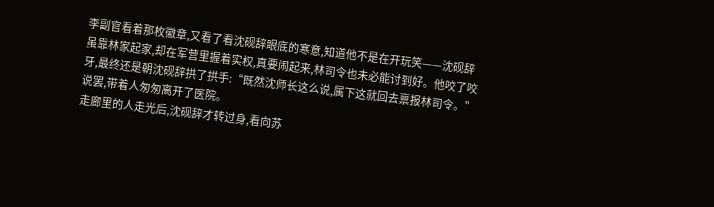李副官看着那枚徽章,又看了看沈砚辞眼底的寒意,知道他不是在开玩笑——沈砚辞虽靠林家起家,却在军营里握着实权,真要闹起来,林司令也未必能讨到好。他咬了咬牙,最终还是朝沈砚辞拱了拱手:“既然沈师长这么说,属下这就回去禀报林司令。”说罢,带着人匆匆离开了医院。
走廊里的人走光后,沈砚辞才转过身,看向苏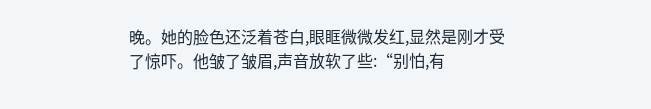晚。她的脸色还泛着苍白,眼眶微微发红,显然是刚才受了惊吓。他皱了皱眉,声音放软了些:“别怕,有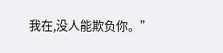我在,没人能欺负你。”